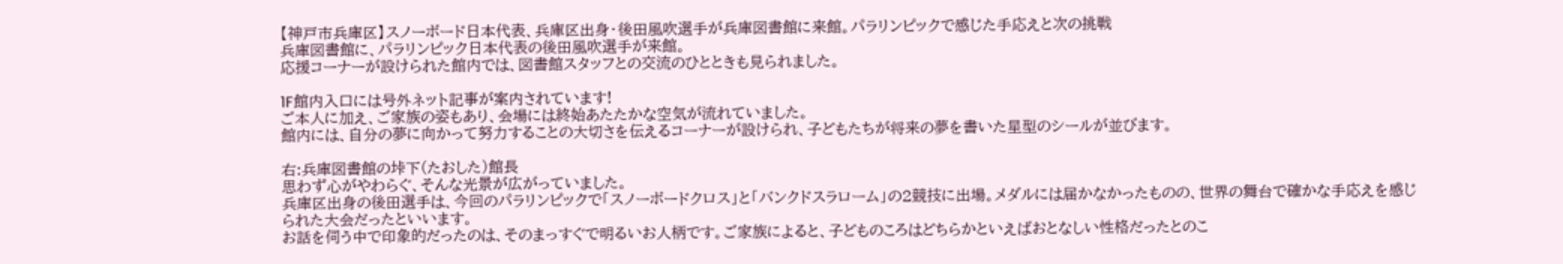【神戸市兵庫区】スノーボード日本代表、兵庫区出身・後田風吹選手が兵庫図書館に来館。パラリンピックで感じた手応えと次の挑戦
兵庫図書館に、パラリンピック日本代表の後田風吹選手が来館。
応援コーナーが設けられた館内では、図書館スタッフとの交流のひとときも見られました。

1F館内入口には号外ネット記事が案内されています!
ご本人に加え、ご家族の姿もあり、会場には終始あたたかな空気が流れていました。
館内には、自分の夢に向かって努力することの大切さを伝えるコーナーが設けられ、子どもたちが将来の夢を書いた星型のシールが並びます。

右:兵庫図書館の垰下(たおした)館長
思わず心がやわらぐ、そんな光景が広がっていました。
兵庫区出身の後田選手は、今回のパラリンピックで「スノーボードクロス」と「バンクドスラローム」の2競技に出場。メダルには届かなかったものの、世界の舞台で確かな手応えを感じられた大会だったといいます。
お話を伺う中で印象的だったのは、そのまっすぐで明るいお人柄です。ご家族によると、子どものころはどちらかといえばおとなしい性格だったとのこ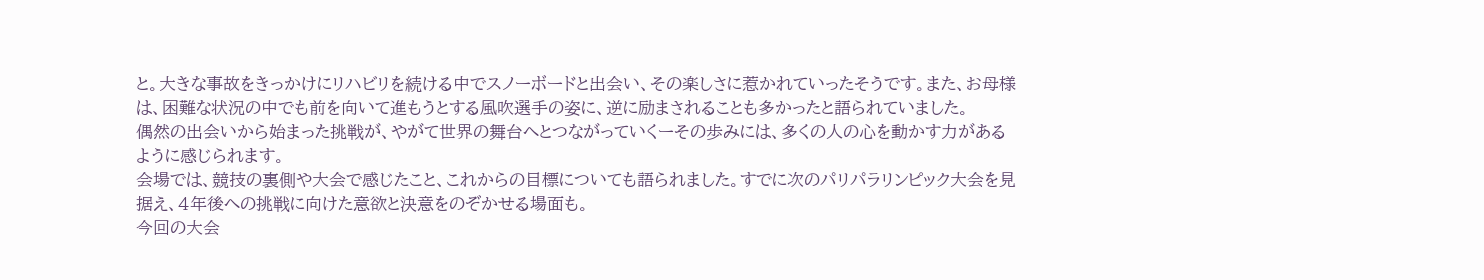と。大きな事故をきっかけにリハビリを続ける中でスノーボードと出会い、その楽しさに惹かれていったそうです。また、お母様は、困難な状況の中でも前を向いて進もうとする風吹選手の姿に、逆に励まされることも多かったと語られていました。
偶然の出会いから始まった挑戦が、やがて世界の舞台へとつながっていくーその歩みには、多くの人の心を動かす力があるように感じられます。
会場では、競技の裏側や大会で感じたこと、これからの目標についても語られました。すでに次のパリパラリンピック大会を見据え、4年後への挑戦に向けた意欲と決意をのぞかせる場面も。
今回の大会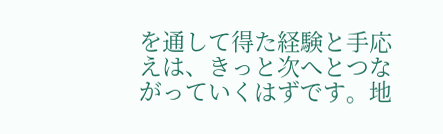を通して得た経験と手応えは、きっと次へとつながっていくはずです。地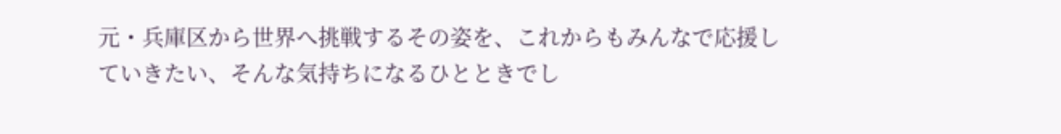元・兵庫区から世界へ挑戦するその姿を、これからもみんなで応援していきたい、そんな気持ちになるひとときでし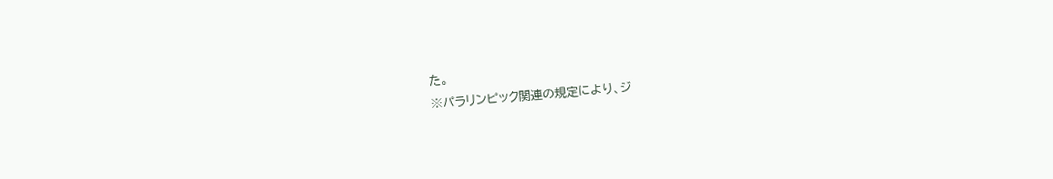た。
※パラリンピック関連の規定により、ジ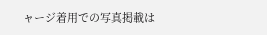ャージ着用での写真掲載は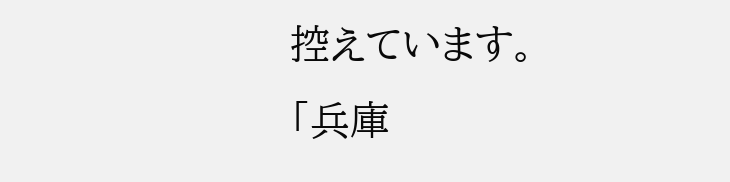控えています。
「兵庫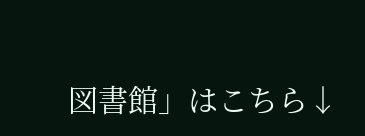図書館」はこちら↓